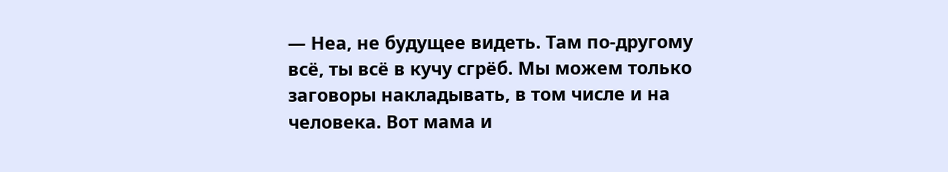— Неа, не будущее видеть. Там по-другому всё, ты всё в кучу сгрёб. Мы можем только заговоры накладывать, в том числе и на человека. Вот мама и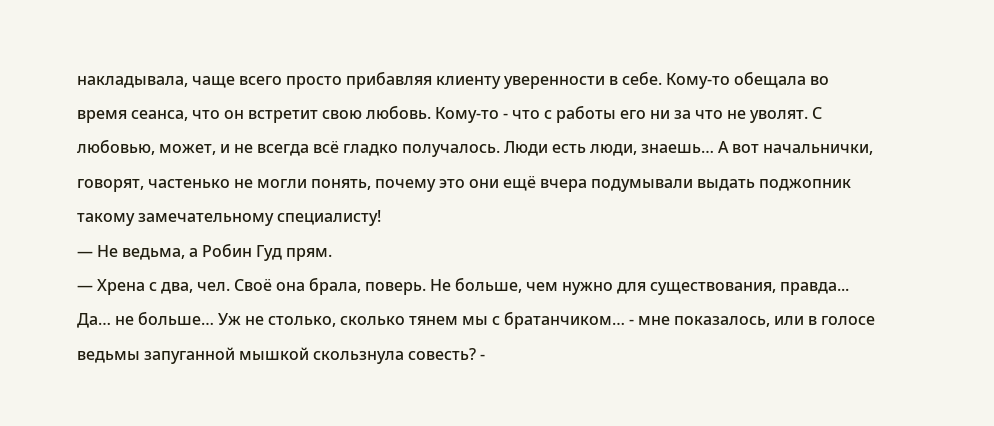накладывала, чаще всего просто прибавляя клиенту уверенности в себе. Кому-то обещала во время сеанса, что он встретит свою любовь. Кому-то - что с работы его ни за что не уволят. С любовью, может, и не всегда всё гладко получалось. Люди есть люди, знаешь… А вот начальнички, говорят, частенько не могли понять, почему это они ещё вчера подумывали выдать поджопник такому замечательному специалисту!
— Не ведьма, а Робин Гуд прям.
— Хрена с два, чел. Своё она брала, поверь. Не больше, чем нужно для существования, правда... Да… не больше… Уж не столько, сколько тянем мы с братанчиком… - мне показалось, или в голосе ведьмы запуганной мышкой скользнула совесть? -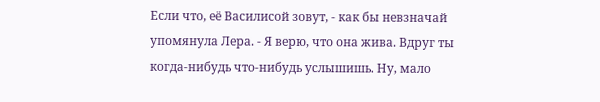Если что, её Василисой зовут, - как бы невзначай упомянула Лера. - Я верю, что она жива. Вдруг ты когда-нибудь что-нибудь услышишь. Ну, мало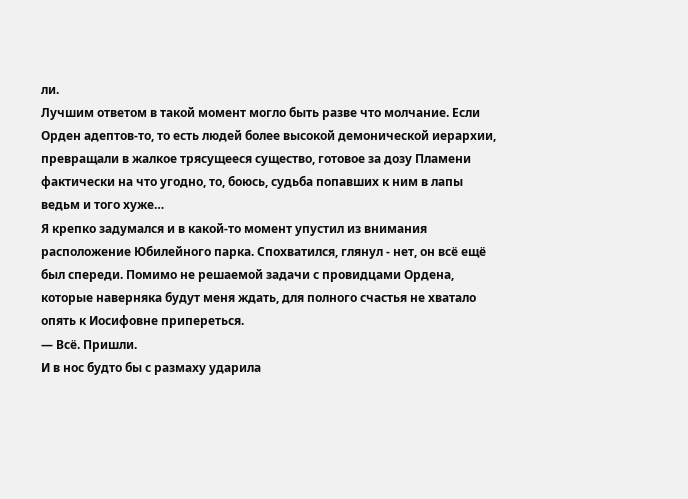ли.
Лучшим ответом в такой момент могло быть разве что молчание. Если Орден адептов-то, то есть людей более высокой демонической иерархии, превращали в жалкое трясущееся существо, готовое за дозу Пламени фактически на что угодно, то, боюсь, судьба попавших к ним в лапы ведьм и того хуже…
Я крепко задумался и в какой-то момент упустил из внимания расположение Юбилейного парка. Спохватился, глянул - нет, он всё ещё был спереди. Помимо не решаемой задачи с провидцами Ордена, которые наверняка будут меня ждать, для полного счастья не хватало опять к Иосифовне припереться.
— Всё. Пришли.
И в нос будто бы с размаху ударила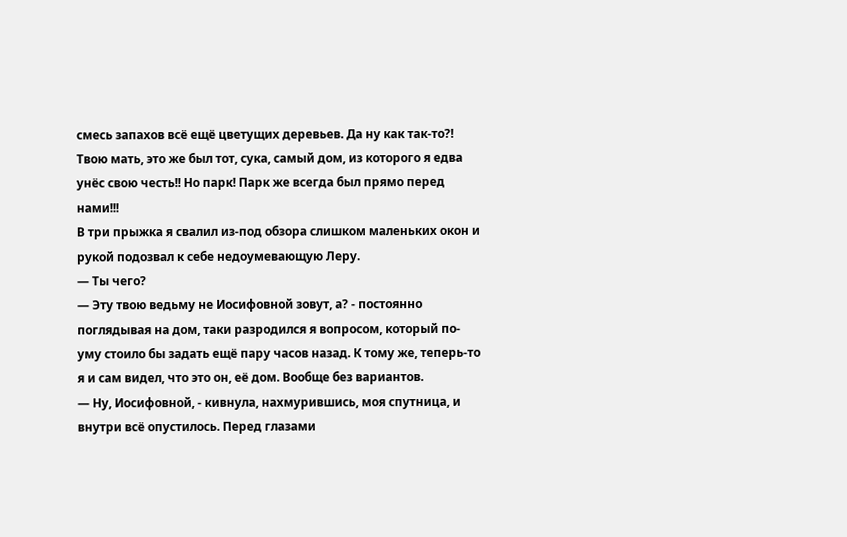смесь запахов всё ещё цветущих деревьев. Да ну как так-то?! Твою мать, это же был тот, сука, самый дом, из которого я едва унёс свою честь!! Но парк! Парк же всегда был прямо перед нами!!!
В три прыжка я свалил из-под обзора слишком маленьких окон и рукой подозвал к себе недоумевающую Леру.
— Ты чего?
— Эту твою ведьму не Иосифовной зовут, а? - постоянно поглядывая на дом, таки разродился я вопросом, который по-уму стоило бы задать ещё пару часов назад. К тому же, теперь-то я и сам видел, что это он, её дом. Вообще без вариантов.
— Ну, Иосифовной, - кивнула, нахмурившись, моя спутница, и внутри всё опустилось. Перед глазами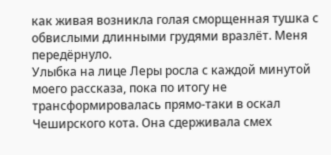как живая возникла голая сморщенная тушка с обвислыми длинными грудями вразлёт. Меня передёрнуло.
Улыбка на лице Леры росла с каждой минутой моего рассказа, пока по итогу не трансформировалась прямо-таки в оскал Чеширского кота. Она сдерживала смех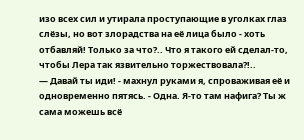изо всех сил и утирала проступающие в уголках глаз слёзы, но вот злорадства на её лица было - хоть отбавляй! Только за что?.. Что я такого ей сделал-то, чтобы Лера так язвительно торжествовала?!..
— Давай ты иди! - махнул руками я, спроваживая её и одновременно пятясь. - Одна. Я-то там нафига? Ты ж сама можешь всё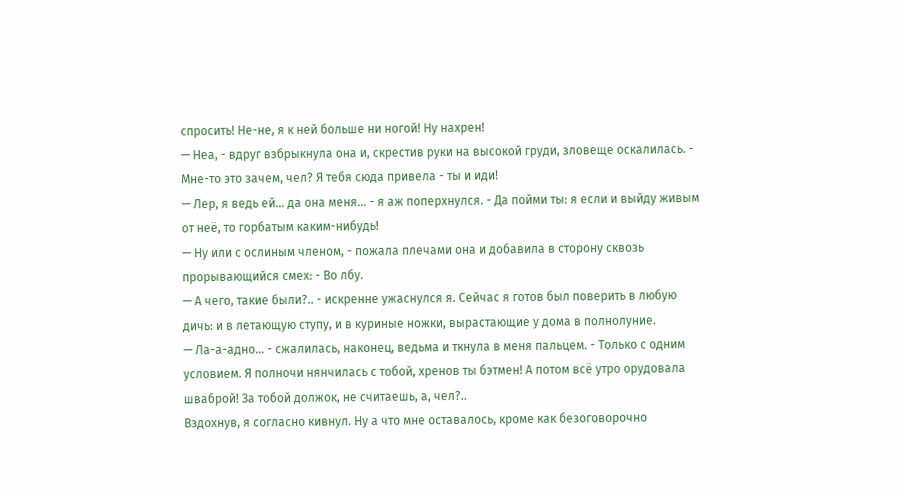спросить! Не-не, я к ней больше ни ногой! Ну нахрен!
— Неа, - вдруг взбрыкнула она и, скрестив руки на высокой груди, зловеще оскалилась. - Мне-то это зачем, чел? Я тебя сюда привела - ты и иди!
— Лер, я ведь ей… да она меня… - я аж поперхнулся. - Да пойми ты: я если и выйду живым от неё, то горбатым каким-нибудь!
— Ну или с ослиным членом, - пожала плечами она и добавила в сторону сквозь прорывающийся смех: - Во лбу.
— А чего, такие были?.. - искренне ужаснулся я. Сейчас я готов был поверить в любую дичь: и в летающую ступу, и в куриные ножки, вырастающие у дома в полнолуние.
— Ла-а-адно… - сжалилась, наконец, ведьма и ткнула в меня пальцем. - Только с одним условием. Я полночи нянчилась с тобой, хренов ты бэтмен! А потом всё утро орудовала шваброй! За тобой должок, не считаешь, а, чел?..
Вздохнув, я согласно кивнул. Ну а что мне оставалось, кроме как безоговорочно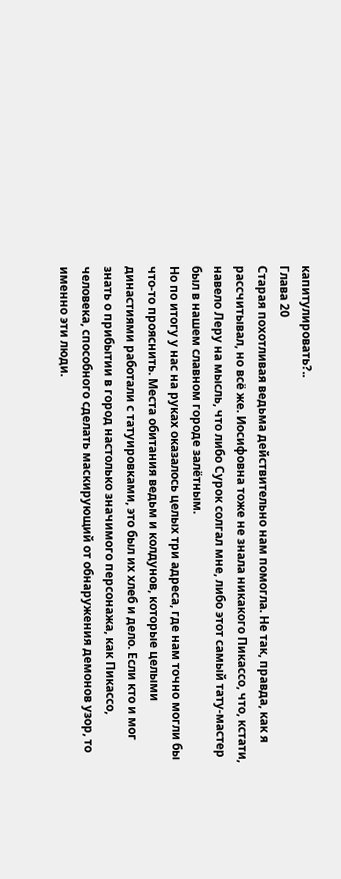капитулировать?..
Глава 20
Старая похотливая ведьма действительно нам помогла. Не так, правда, как я рассчитывал, но всё же. Иосифовна тоже не знала никакого Пикассо, что, кстати, навело Леру на мысль, что либо Сурок солгал мне, либо этот самый тату-мастер был в нашем славном городе залётным.
Но по итогу у нас на руках оказалось целых три адреса, где нам точно могли бы что-то прояснить. Места обитания ведьм и колдунов, которые целыми династиями работали с татуировками, это был их хлеб и дело. Если кто и мог знать о прибытии в город настолько значимого персонажа, как Пикассо, человека, способного сделать маскирующий от обнаружения демонов узор, то именно эти люди.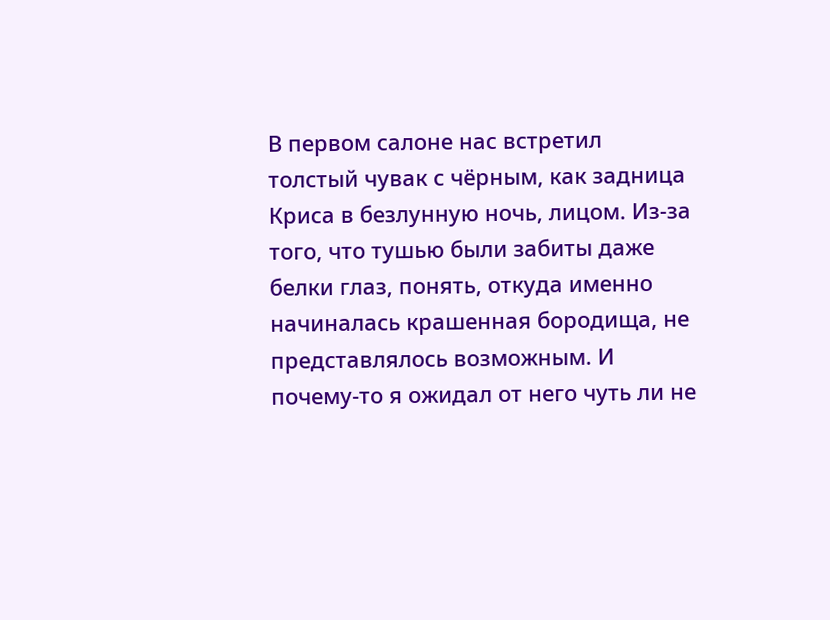В первом салоне нас встретил толстый чувак с чёрным, как задница Криса в безлунную ночь, лицом. Из-за того, что тушью были забиты даже белки глаз, понять, откуда именно начиналась крашенная бородища, не представлялось возможным. И почему-то я ожидал от него чуть ли не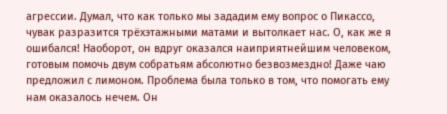агрессии. Думал, что как только мы зададим ему вопрос о Пикассо, чувак разразится трёхэтажными матами и вытолкает нас. О, как же я ошибался! Наоборот, он вдруг оказался наиприятнейшим человеком, готовым помочь двум собратьям абсолютно безвозмездно! Даже чаю предложил с лимоном. Проблема была только в том, что помогать ему нам оказалось нечем. Он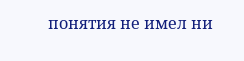понятия не имел ни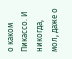о каком Пикассо. И никогда, мол, даже о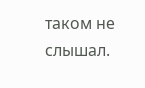таком не слышал.